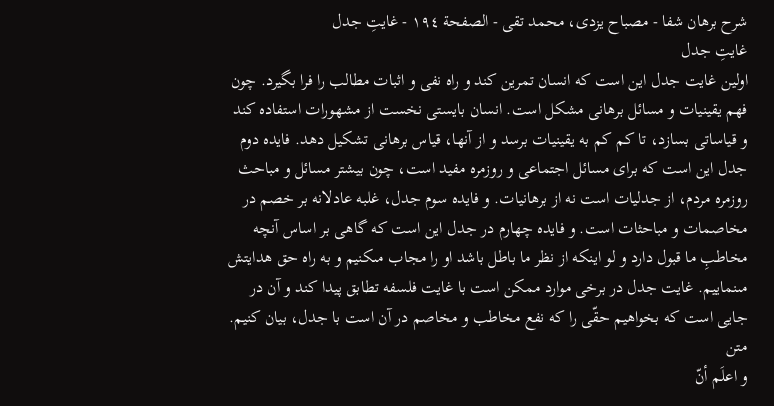شرح برهان شفا - مصباح یزدی، محمد تقی - الصفحة ١٩٤ - غايتِ جدل
غايتِ جدل
اولين غايت جدل اين است كه انسان تمرين كند و راه نفى و اثبات مطالب را فرا بگيرد. چون فهم يقينيات و مسائل برهانى مشكل است. انسان بايستى نخست از مشهورات استفاده كند و قياساتى بسازد، تا كم كم به يقينيات برسد و از آنها، قياس برهانى تشكيل دهد. فايده دوم جدل اين است كه براى مسائل اجتماعى و روزمره مفيد است، چون بيشتر مسائل و مباحث روزمره مردم، از جدليات است نه از برهانيات. و فايده سوم جدل، غلبه عادلانه بر خصم در مخاصمات و مباحثات است. و فايده چهارم در جدل اين است كه گاهى بر اساس آنچه مخاطبِ ما قبول دارد و لو اينكه از نظر ما باطل باشد او را مجاب مىكنيم و به راه حق هدايتش مىنماييم. غايت جدل در برخى موارد ممكن است با غايت فلسفه تطابق پيدا كند و آن در جايى است كه بخواهيم حقّى را كه نفع مخاطب و مخاصم در آن است با جدل، بيان كنيم.
متن
و اعلَم أنّ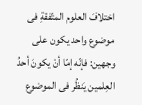اختلافَ العلوم المتّفقةِ فى موضوع واحد يكون على وجهين: فإنّه إمّا أنْ يكونَ أحدُ العِلمين يَنظُر فى الموضوع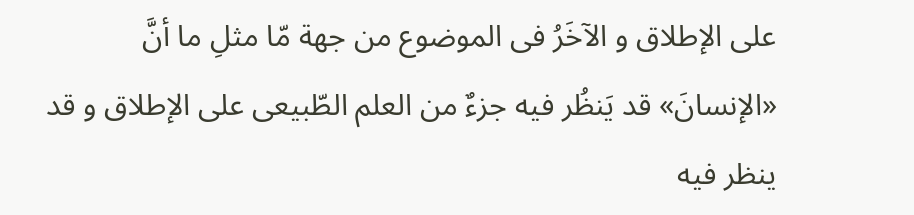على الإطلاق و الآخَرُ فى الموضوع من جهة مّا مثلِ ما أنَّ «الإنسانَ» قد يَنظُر فيه جزءٌ من العلم الطّبيعى على الإطلاق و قد ينظر فيه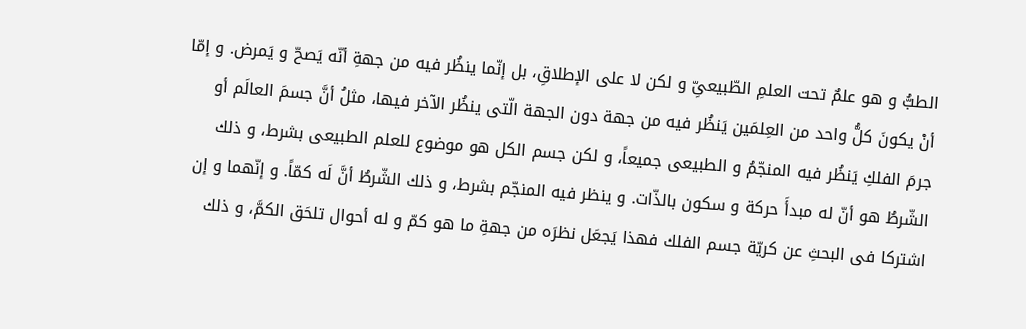الطبُّ و هو علمٌ تحت العلمِ الطّبيعىِّ و لكن لا على الإطلاقِ، بل إنّما ينظُر فيه من جهةِ أنّه يَصحّ و يَمرض. و إمّا أنْ يكونَ كلُّ واحد من العِلمَين يَنظُر فيه من جهة دون الجهة الّتى ينظُر الآخر فيها، مثلُ أنَّ جسمَ العالَم أو جرمَ الفلكِ يَنظُر فيه المنجّمُ و الطبيعى جميعاً، و لكن جسم الكل هو موضوع للعلم الطبيعى بشرط، و ذلك الشّرطُ هو أنّ له مبدأَ حركة و سكون بالذّات. و ينظر فيه المنجّم بشرط، و ذلك الشّرطُ أنَّ لَه كمّاً. و إنّهما و إن اشتركا فى البحثِ عن كريّة جسم الفلك فهذا يَجعَل نظرَه من جهةِ ما هو كمّ و له أحوال تلحَق الكمَّ، و ذلك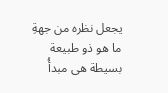يجعل نظره من جهةِ ما هو ذو طبيعة بسيطة هى مبدأُ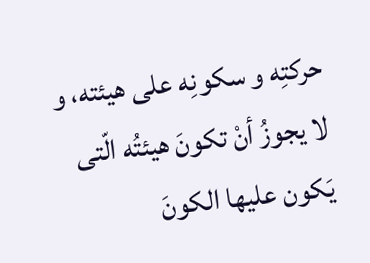حركتِه و سكونِه على هيئته، و لا يجوزُ أنْ تكونَ هيئتُه الّتى يَكون عليها الكونَ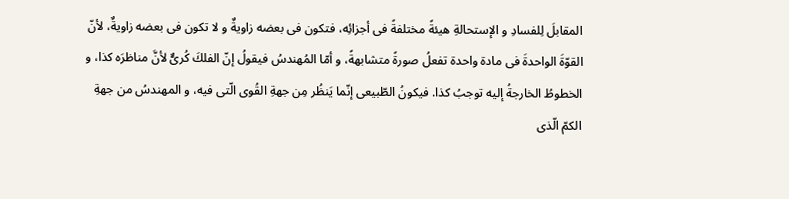المقابلَ لِلفسادِ و الإستحالةِ هيئةً مختلفةً فى أجزائِه، فتكون فى بعضه زاويةٌ و لا تكون فى بعضه زاويةٌ، لأنّ القوّةَ الواحدةَ فى مادة واحدة تفعلُ صورةً متشابهةً، و أمّا المُهندسُ فيقولُ إنّ الفلكَ كُرىٌّ لأنَّ مناظرَه كذا، و الخطوطُ الخارجةُ إليه توجبُ كذا. فيكونُ الطّبيعى إنّما يَنظُر مِن جهةِ القُوى الّتى فيه، و المهندسُ من جهةِ الكمّ الّذى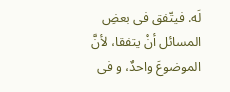لَه. فيتّفق فى بعضِ المسائل أنْ يتفقا، لأنَّ الموضوعَ واحدٌ، و فى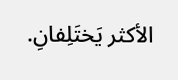الأكثر يَختَلِفانِ.